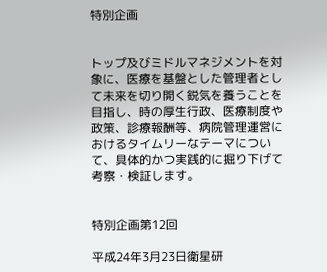特別企画


トップ及びミドルマネジメントを対象に、医療を基盤とした管理者として未来を切り開く鋭気を養うことを目指し、時の厚生行政、医療制度や政策、診療報酬等、病院管理運営におけるタイムリーなテーマについて、具体的かつ実践的に掘り下げて考察・検証します。


特別企画第12回

平成24年3月23日衛星研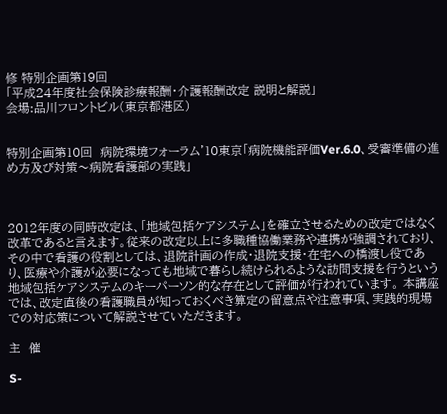修 特別企画第19回
「平成24年度社会保険診療報酬・介護報酬改定 説明と解説」
会場:品川フロントビル(東京都港区)


特別企画第10回  病院環境フォーラム'10東京「病院機能評価Ver.6.0、受審準備の進め方及び対策〜病院看護部の実践」



2012年度の同時改定は、「地域包括ケアシステム」を確立させるための改定ではなく改革であると言えます。従来の改定以上に多職種協働業務や連携が強調されており、その中で看護の役割としては、退院計画の作成・退院支援・在宅への橋渡し役であり、医療や介護が必要になっても地域で暮らし続けられるような訪問支援を行うという地域包括ケアシステムのキーパーソン的な存在として評価が行われています。 本講座では、改定直後の看護職員が知っておくべき算定の留意点や注意事項、実践的現場での対応策について解説させていただきます。

主  催

S-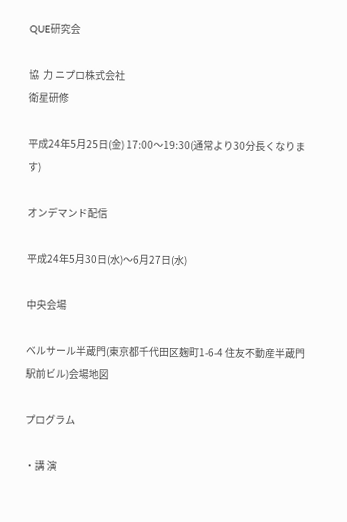QUE研究会

協  力 ニプロ株式会社
衛星研修

平成24年5月25日(金) 17:00〜19:30(通常より30分長くなります)

オンデマンド配信

平成24年5月30日(水)〜6月27日(水)

中央会場

ベルサール半蔵門(東京都千代田区麹町1-6-4 住友不動産半蔵門駅前ビル)会場地図

プログラム

・講 演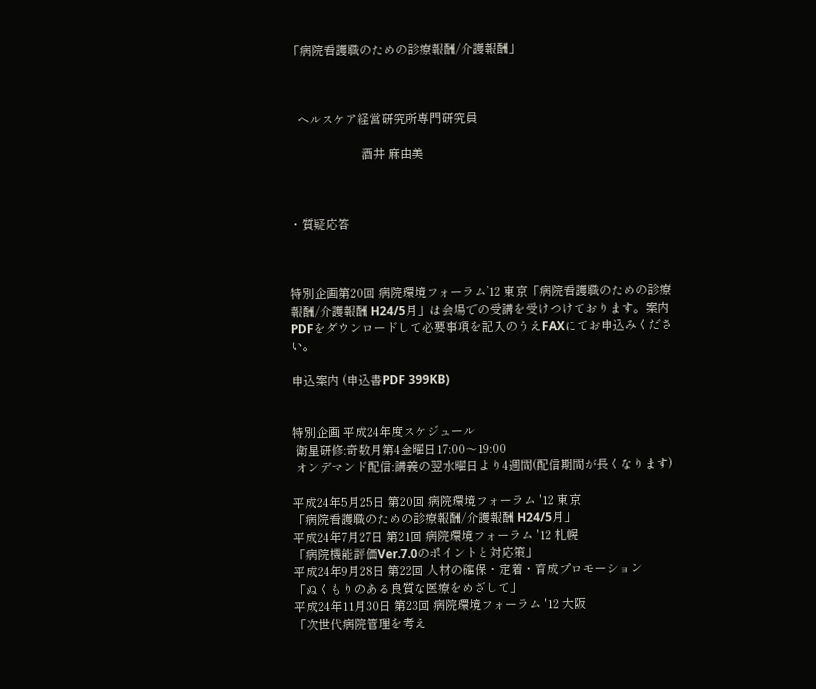「病院看護職のための診療報酬/介護報酬」



   ヘルスケア経営研究所専門研究員

                        酒井 麻由美



・質疑応答



特別企画第20回 病院環境フォーラム’12 東京「病院看護職のための診療報酬/介護報酬 H24/5月」は会場での受講を受けつけております。案内PDFをダウンロードして必要事項を記入のうえFAXにてお申込みください。

申込案内 (申込書PDF 399KB)


特別企画 平成24年度スケジュール
 衛星研修:奇数月第4金曜日17:00〜19:00
 オンデマンド配信:講義の翌水曜日より4週間(配信期間が長くなります)

平成24年5月25日 第20回 病院環境フォーラム '12 東京
「病院看護職のための診療報酬/介護報酬 H24/5月」
平成24年7月27日 第21回 病院環境フォーラム '12 札幌
「病院機能評価Ver.7.0のポイントと対応策」
平成24年9月28日 第22回 人材の確保・定着・育成プロモーション
「ぬくもりのある良質な医療をめざして」
平成24年11月30日 第23回 病院環境フォーラム '12 大阪
「次世代病院管理を考え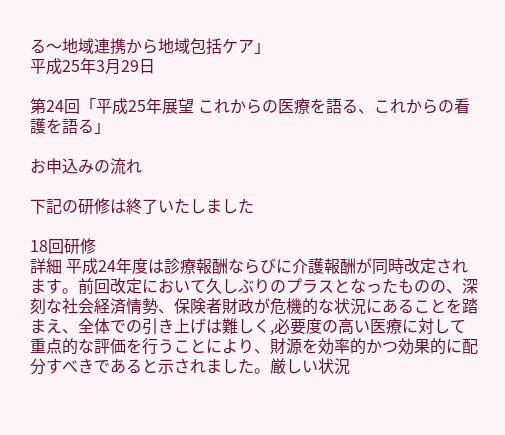る〜地域連携から地域包括ケア」
平成25年3月29日

第24回「平成25年展望 これからの医療を語る、これからの看護を語る」

お申込みの流れ

下記の研修は終了いたしました

18回研修
詳細 平成24年度は診療報酬ならびに介護報酬が同時改定されます。前回改定において久しぶりのプラスとなったものの、深刻な社会経済情勢、保険者財政が危機的な状況にあることを踏まえ、全体での引き上げは難しく,必要度の高い医療に対して重点的な評価を行うことにより、財源を効率的かつ効果的に配分すべきであると示されました。厳しい状況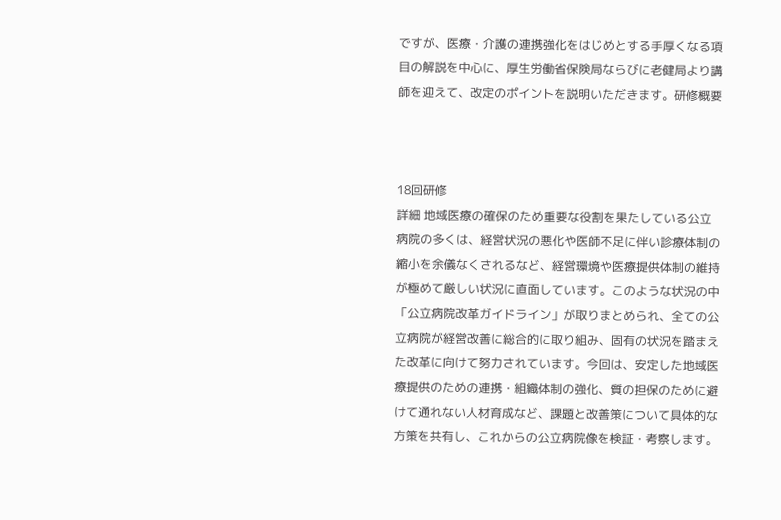ですが、医療・介護の連携強化をはじめとする手厚くなる項目の解説を中心に、厚生労働省保険局ならびに老健局より講師を迎えて、改定のポイントを説明いただきます。研修概要



18回研修
詳細 地域医療の確保のため重要な役割を果たしている公立病院の多くは、経営状況の悪化や医師不足に伴い診療体制の縮小を余儀なくされるなど、経営環境や医療提供体制の維持が極めて厳しい状況に直面しています。このような状況の中「公立病院改革ガイドライン」が取りまとめられ、全ての公立病院が経営改善に総合的に取り組み、固有の状況を踏まえた改革に向けて努力されています。今回は、安定した地域医療提供のための連携・組織体制の強化、質の担保のために避けて通れない人材育成など、課題と改善策について具体的な方策を共有し、これからの公立病院像を検証・考察します。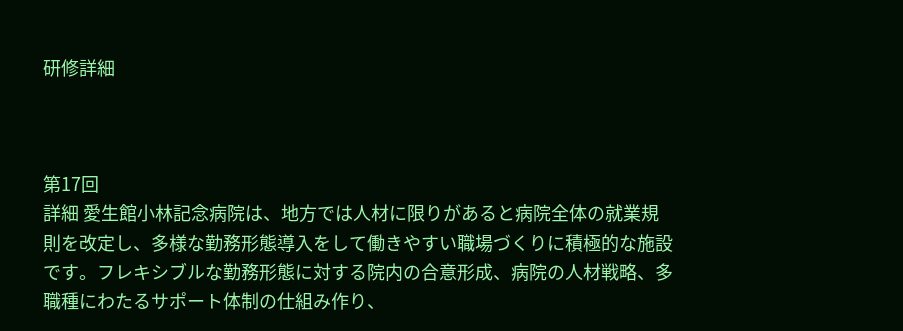研修詳細



第17回
詳細 愛生館小林記念病院は、地方では人材に限りがあると病院全体の就業規則を改定し、多様な勤務形態導入をして働きやすい職場づくりに積極的な施設です。フレキシブルな勤務形態に対する院内の合意形成、病院の人材戦略、多職種にわたるサポート体制の仕組み作り、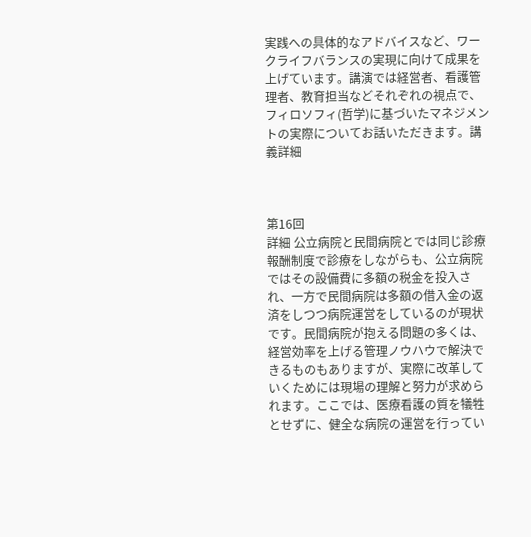実践への具体的なアドバイスなど、ワークライフバランスの実現に向けて成果を上げています。講演では経営者、看護管理者、教育担当などそれぞれの視点で、フィロソフィ(哲学)に基づいたマネジメントの実際についてお話いただきます。講義詳細



第16回
詳細 公立病院と民間病院とでは同じ診療報酬制度で診療をしながらも、公立病院ではその設備費に多額の税金を投入され、一方で民間病院は多額の借入金の返済をしつつ病院運営をしているのが現状です。民間病院が抱える問題の多くは、経営効率を上げる管理ノウハウで解決できるものもありますが、実際に改革していくためには現場の理解と努力が求められます。ここでは、医療看護の質を犠牲とせずに、健全な病院の運営を行ってい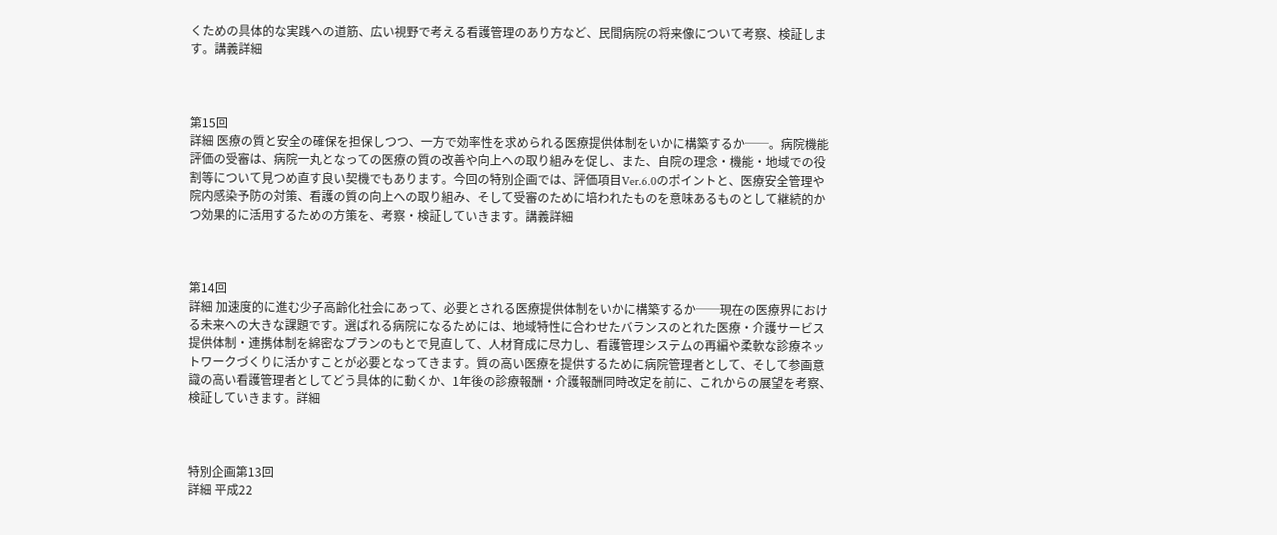くための具体的な実践への道筋、広い視野で考える看護管理のあり方など、民間病院の将来像について考察、検証します。講義詳細



第15回
詳細 医療の質と安全の確保を担保しつつ、一方で効率性を求められる医療提供体制をいかに構築するか──。病院機能評価の受審は、病院一丸となっての医療の質の改善や向上への取り組みを促し、また、自院の理念・機能・地域での役割等について見つめ直す良い契機でもあります。今回の特別企画では、評価項目Ver.6.0のポイントと、医療安全管理や院内感染予防の対策、看護の質の向上への取り組み、そして受審のために培われたものを意味あるものとして継続的かつ効果的に活用するための方策を、考察・検証していきます。講義詳細



第14回
詳細 加速度的に進む少子高齢化社会にあって、必要とされる医療提供体制をいかに構築するか──現在の医療界における未来への大きな課題です。選ばれる病院になるためには、地域特性に合わせたバランスのとれた医療・介護サービス提供体制・連携体制を綿密なプランのもとで見直して、人材育成に尽力し、看護管理システムの再編や柔軟な診療ネットワークづくりに活かすことが必要となってきます。質の高い医療を提供するために病院管理者として、そして参画意識の高い看護管理者としてどう具体的に動くか、1年後の診療報酬・介護報酬同時改定を前に、これからの展望を考察、検証していきます。詳細



特別企画第13回
詳細 平成22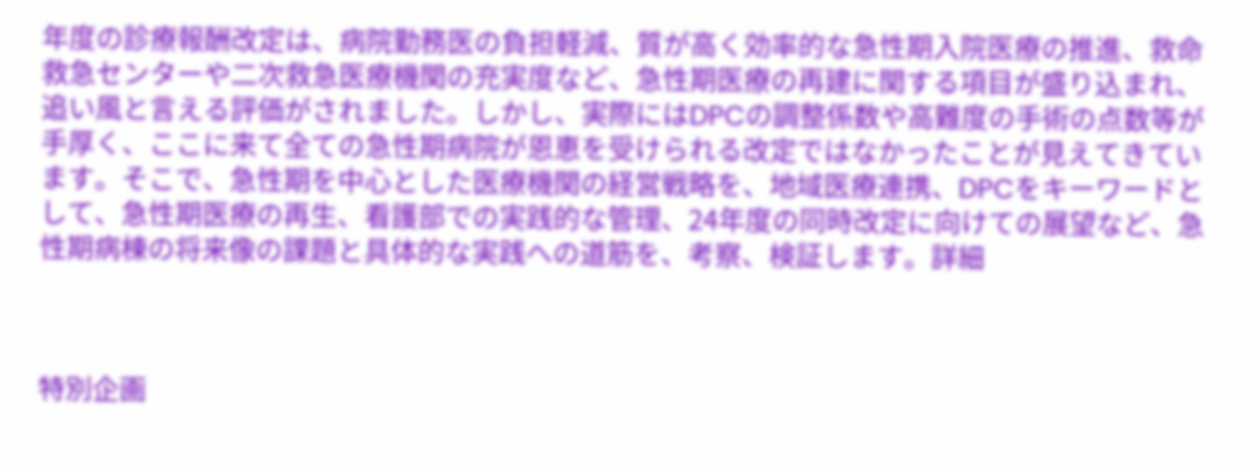年度の診療報酬改定は、病院勤務医の負担軽減、質が高く効率的な急性期入院医療の推進、救命救急センターや二次救急医療機関の充実度など、急性期医療の再建に関する項目が盛り込まれ、追い風と言える評価がされました。しかし、実際にはDPCの調整係数や高難度の手術の点数等が手厚く、ここに来て全ての急性期病院が恩恵を受けられる改定ではなかったことが見えてきています。そこで、急性期を中心とした医療機関の経営戦略を、地域医療連携、DPCをキーワードとして、急性期医療の再生、看護部での実践的な管理、24年度の同時改定に向けての展望など、急性期病棟の将来像の課題と具体的な実践への道筋を、考察、検証します。詳細



特別企画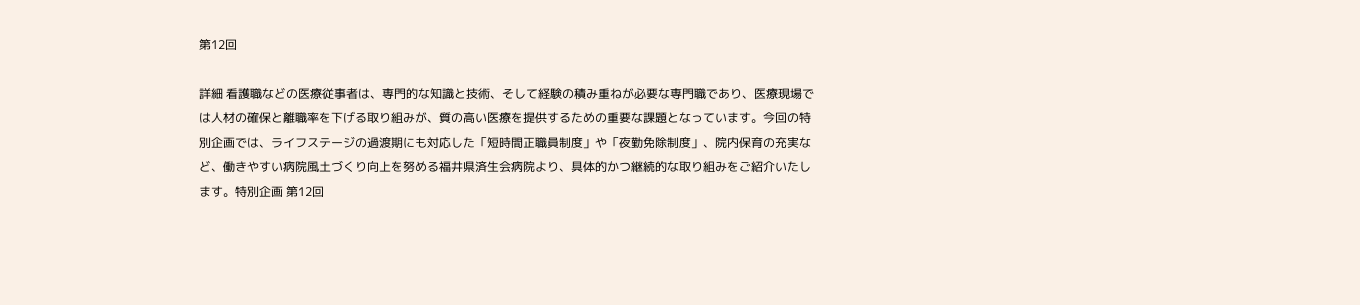第12回

詳細 看護職などの医療従事者は、専門的な知識と技術、そして経験の積み重ねが必要な専門職であり、医療現場では人材の確保と離職率を下げる取り組みが、質の高い医療を提供するための重要な課題となっています。今回の特別企画では、ライフステージの過渡期にも対応した「短時間正職員制度」や「夜勤免除制度」、院内保育の充実など、働きやすい病院風土づくり向上を努める福井県済生会病院より、具体的かつ継続的な取り組みをご紹介いたします。特別企画 第12回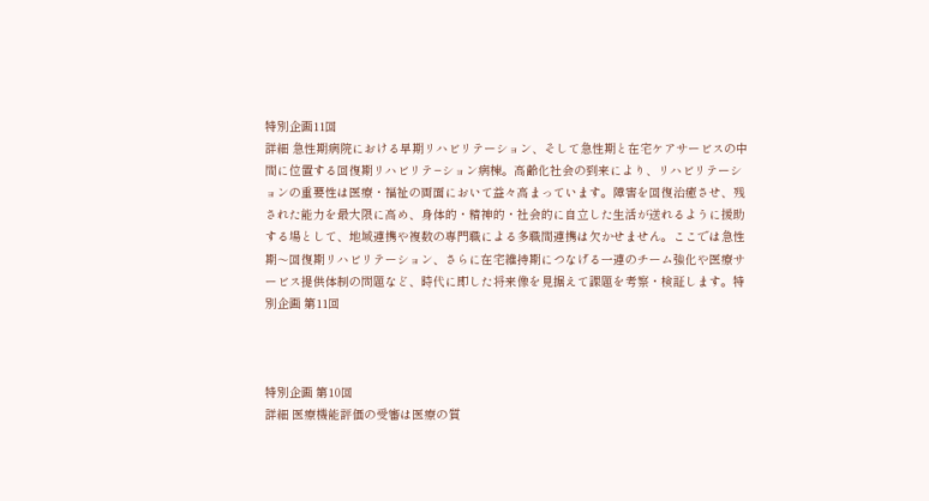特別企画11回
詳細 急性期病院における早期リハビリテーション、そして急性期と在宅ケアサービスの中間に位置する回復期リハビリテ−ション病棟。高齢化社会の到来により、リハビリテーションの重要性は医療・福祉の両面において益々高まっています。障害を回復治癒させ、残された能力を最大限に高め、身体的・精神的・社会的に自立した生活が送れるように援助する場として、地域連携や複数の専門職による多職間連携は欠かせません。ここでは急性期〜回復期リハビリテーション、さらに在宅維持期につなげる一連のチーム強化や医療サービス提供体制の問題など、時代に即した将来像を見据えて課題を考察・検証します。特別企画 第11回



特別企画 第10回
詳細 医療機能評価の受審は医療の質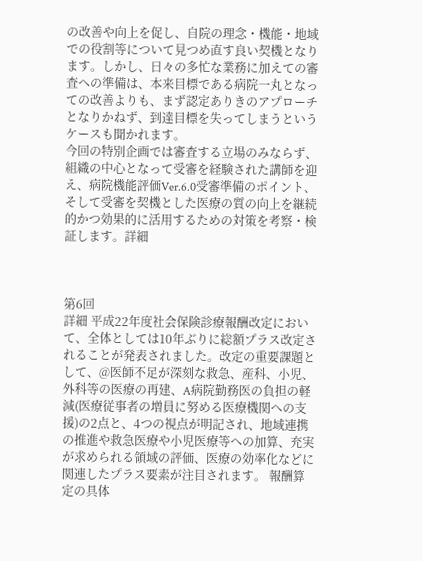の改善や向上を促し、自院の理念・機能・地域での役割等について見つめ直す良い契機となります。しかし、日々の多忙な業務に加えての審査への準備は、本来目標である病院一丸となっての改善よりも、まず認定ありきのアプローチとなりかねず、到達目標を失ってしまうというケースも聞かれます。
今回の特別企画では審査する立場のみならず、組織の中心となって受審を経験された講師を迎え、病院機能評価Ver.6.0受審準備のポイント、そして受審を契機とした医療の質の向上を継続的かつ効果的に活用するための対策を考察・検証します。詳細



第6回
詳細 平成22年度社会保険診療報酬改定において、全体としては10年ぶりに総額プラス改定されることが発表されました。改定の重要課題として、@医師不足が深刻な救急、産科、小児、外科等の医療の再建、A病院勤務医の負担の軽減(医療従事者の増員に努める医療機関への支援)の2点と、4つの視点が明記され、地域連携の推進や救急医療や小児医療等への加算、充実が求められる領域の評価、医療の効率化などに関連したプラス要素が注目されます。 報酬算定の具体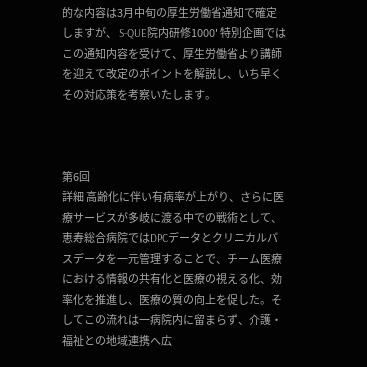的な内容は3月中旬の厚生労働省通知で確定しますが、 S-QUE院内研修1000' 特別企画ではこの通知内容を受けて、厚生労働省より講師を迎えて改定のポイントを解説し、いち早くその対応策を考察いたします。



第6回
詳細 高齢化に伴い有病率が上がり、さらに医療サービスが多岐に渡る中での戦術として、恵寿総合病院ではDPCデータとクリニカルパスデータを一元管理することで、チーム医療における情報の共有化と医療の視える化、効率化を推進し、医療の質の向上を促した。そしてこの流れは一病院内に留まらず、介護・福祉との地域連携へ広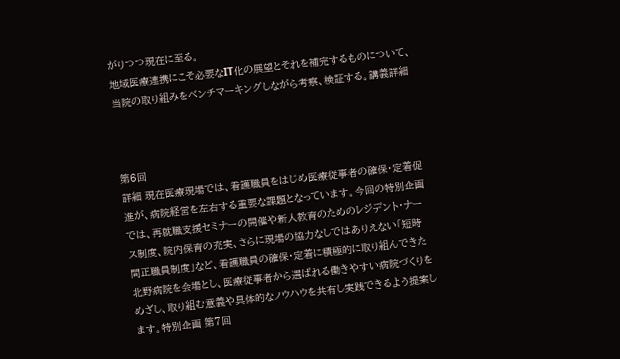がりつつ現在に至る。
地域医療連携にこそ必要なIT化の展望とそれを補完するものについて、当院の取り組みをベンチマーキングしながら考察、検証する。講義詳細



第6回
詳細 現在医療現場では、看護職員をはじめ医療従事者の確保・定着促進が、病院経営を左右する重要な課題となっています。今回の特別企画では、再就職支援セミナーの開催や新人教育のためのレジデント・ナース制度、院内保育の充実、さらに現場の協力なしではありえない「短時間正職員制度」など、看護職員の確保・定着に積極的に取り組んできた北野病院を会場とし、医療従事者から選ばれる働きやすい病院づくりをめざし、取り組む意義や具体的なノウハウを共有し実践できるよう提案します。特別企画 第7回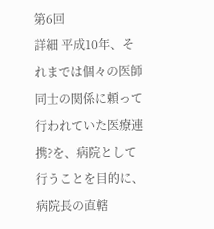第6回
詳細 平成10年、それまでは個々の医師同士の関係に頼って行われていた医療連携?を、病院として行うことを目的に、病院長の直轄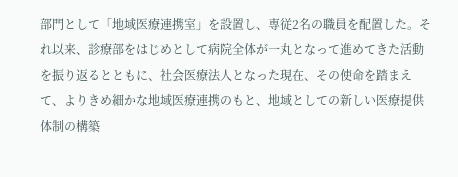部門として「地域医療連携室」を設置し、専従2名の職員を配置した。それ以来、診療部をはじめとして病院全体が一丸となって進めてきた活動を振り返るとともに、社会医療法人となった現在、その使命を踏まえて、よりきめ細かな地域医療連携のもと、地域としての新しい医療提供体制の構築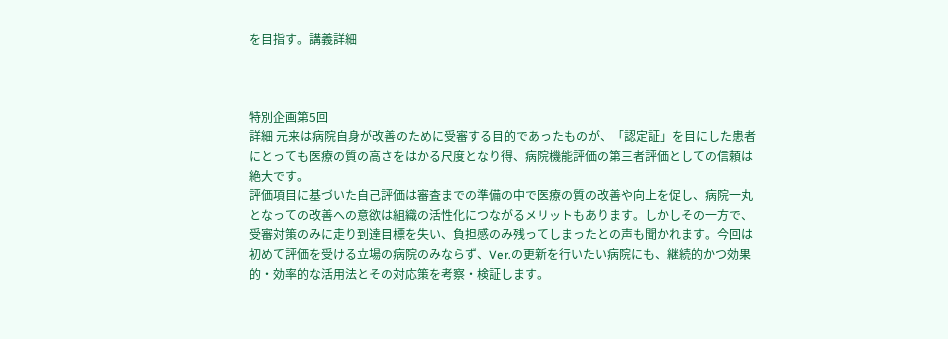を目指す。講義詳細



特別企画第5回
詳細 元来は病院自身が改善のために受審する目的であったものが、「認定証」を目にした患者にとっても医療の質の高さをはかる尺度となり得、病院機能評価の第三者評価としての信頼は絶大です。
評価項目に基づいた自己評価は審査までの準備の中で医療の質の改善や向上を促し、病院一丸となっての改善への意欲は組織の活性化につながるメリットもあります。しかしその一方で、受審対策のみに走り到達目標を失い、負担感のみ残ってしまったとの声も聞かれます。今回は初めて評価を受ける立場の病院のみならず、Ver.の更新を行いたい病院にも、継続的かつ効果的・効率的な活用法とその対応策を考察・検証します。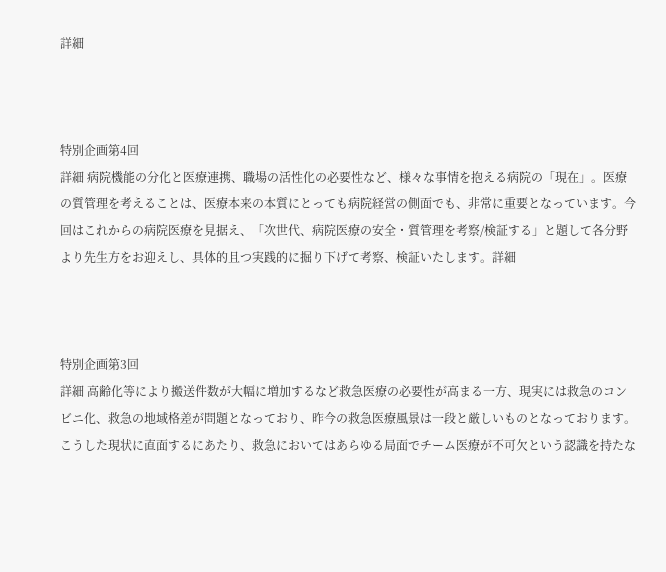詳細



特別企画第4回
詳細 病院機能の分化と医療連携、職場の活性化の必要性など、様々な事情を抱える病院の「現在」。医療の質管理を考えることは、医療本来の本質にとっても病院経営の側面でも、非常に重要となっています。今回はこれからの病院医療を見据え、「次世代、病院医療の安全・質管理を考察/検証する」と題して各分野より先生方をお迎えし、具体的且つ実践的に掘り下げて考察、検証いたします。詳細



特別企画第3回
詳細 高齢化等により搬送件数が大幅に増加するなど救急医療の必要性が高まる一方、現実には救急のコンビニ化、救急の地域格差が問題となっており、昨今の救急医療風景は一段と厳しいものとなっております。こうした現状に直面するにあたり、救急においてはあらゆる局面でチーム医療が不可欠という認識を持たな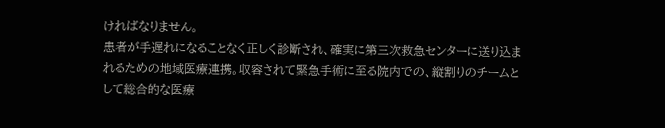ければなりません。
患者が手遅れになることなく正しく診断され、確実に第三次救急センターに送り込まれるための地域医療連携。収容されて緊急手術に至る院内での、縦割りのチームとして総合的な医療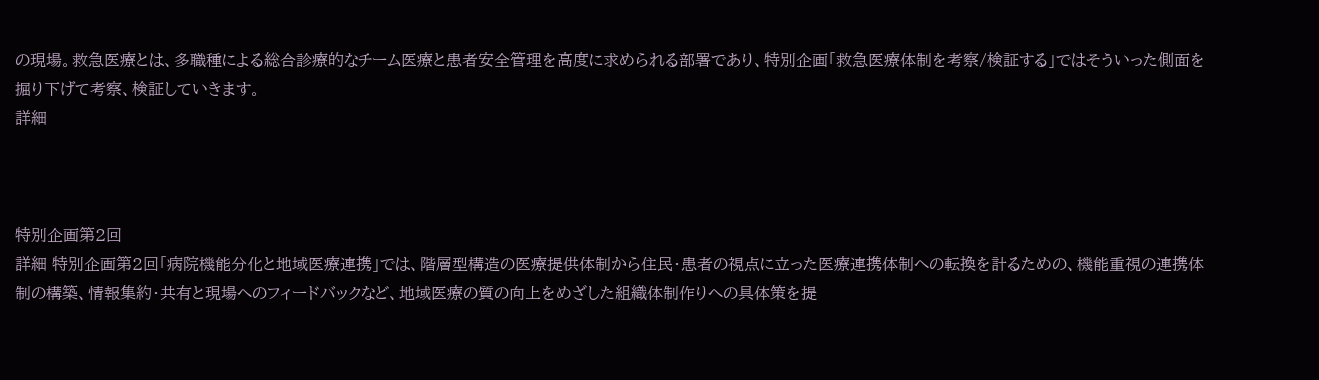の現場。救急医療とは、多職種による総合診療的なチーム医療と患者安全管理を高度に求められる部署であり、特別企画「救急医療体制を考察/検証する」ではそういった側面を掘り下げて考察、検証していきます。
詳細



特別企画第2回
詳細 特別企画第2回「病院機能分化と地域医療連携」では、階層型構造の医療提供体制から住民・患者の視点に立った医療連携体制への転換を計るための、機能重視の連携体制の構築、情報集約・共有と現場へのフィードバックなど、地域医療の質の向上をめざした組織体制作りへの具体策を提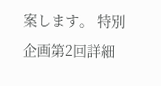案します。 特別企画第2回詳細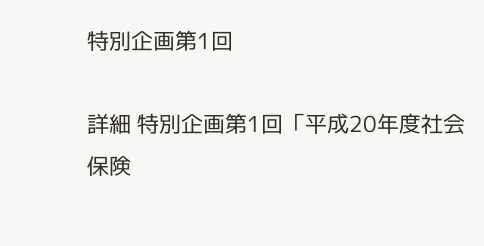特別企画第1回

詳細 特別企画第1回「平成20年度社会保険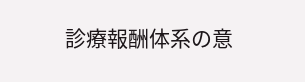診療報酬体系の意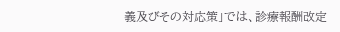義及びその対応策」では、診療報酬改定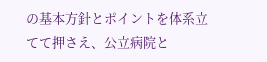の基本方針とポイントを体系立てて押さえ、公立病院と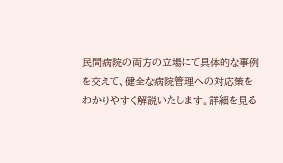民間病院の両方の立場にて具体的な事例を交えて、健全な病院管理への対応策をわかりやすく解説いたします。詳細を見る